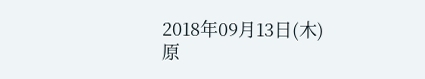2018年09月13日(木)
原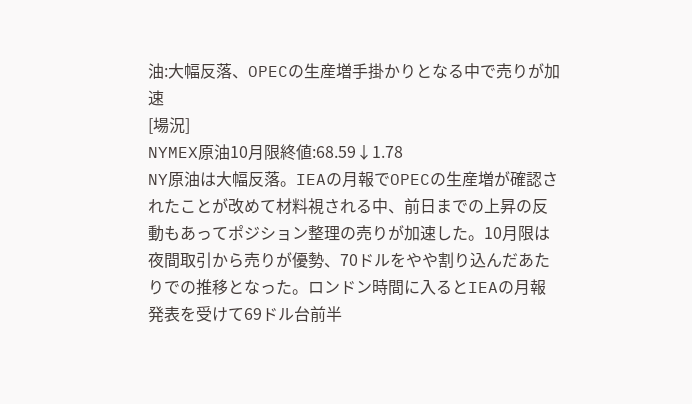油:大幅反落、OPECの生産増手掛かりとなる中で売りが加速
[場況]
NYMEX原油10月限終値:68.59↓1.78
NY原油は大幅反落。IEAの月報でOPECの生産増が確認されたことが改めて材料視される中、前日までの上昇の反動もあってポジション整理の売りが加速した。10月限は夜間取引から売りが優勢、70ドルをやや割り込んだあたりでの推移となった。ロンドン時間に入るとIEAの月報発表を受けて69ドル台前半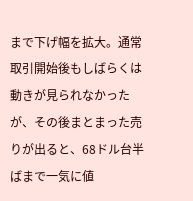まで下げ幅を拡大。通常取引開始後もしばらくは動きが見られなかったが、その後まとまった売りが出ると、68ドル台半ばまで一気に値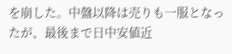を崩した。中盤以降は売りも一服となったが、最後まで日中安値近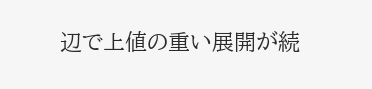辺で上値の重い展開が続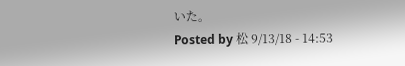いた。
Posted by 松 9/13/18 - 14:53